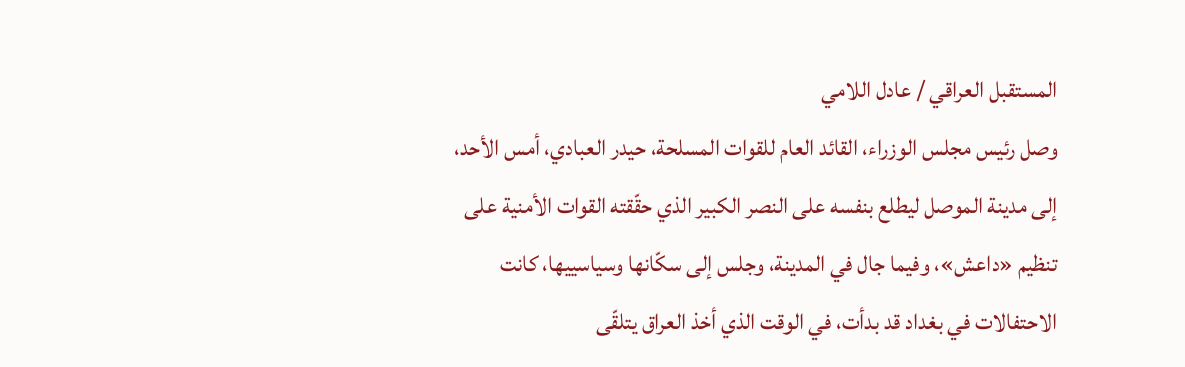المستقبل العراقي / عادل اللامي
وصل رئيس مجلس الوزراء، القائد العام للقوات المسلحة، حيدر العبادي، أمس الأحد، إلى مدينة الموصل ليطلع بنفسه على النصر الكبير الذي حقّقته القوات الأمنية على تنظيم «داعش»، وفيما جال في المدينة، وجلس إلى سكّانها وسياسييها، كانت الاحتفالات في بغداد قد بدأت، في الوقت الذي أخذ العراق يتلقّى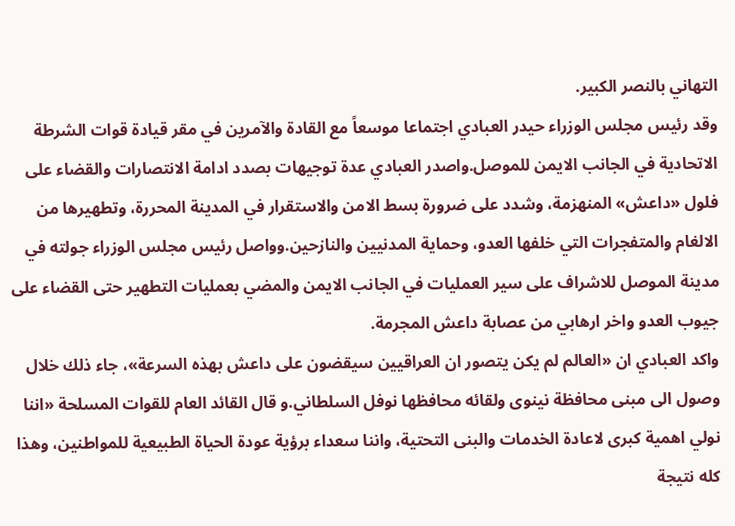التهاني بالنصر الكبير.
وقد رئيس مجلس الوزراء حيدر العبادي اجتماعا موسعاً مع القادة والآمرين في مقر قيادة قوات الشرطة الاتحادية في الجانب الايمن للموصل.واصدر العبادي عدة توجيهات بصدد ادامة الانتصارات والقضاء على فلول «داعش» المنهزمة، وشدد على ضرورة بسط الامن والاستقرار في المدينة المحررة، وتطهيرها من الالغام والمتفجرات التي خلفها العدو، وحماية المدنيين والنازحين.وواصل رئيس مجلس الوزراء جولته في مدينة الموصل للاشراف على سير العمليات في الجانب الايمن والمضي بعمليات التطهير حتى القضاء على جيوب العدو واخر ارهابي من عصابة داعش المجرمة.
واكد العبادي ان «العالم لم يكن يتصور ان العراقيين سيقضون على داعش بهذه السرعة»، جاء ذلك خلال وصول الى مبنى محافظة نينوى ولقائه محافظها نوفل السلطاني.و قال القائد العام للقوات المسلحة «اننا نولي اهمية كبرى لاعادة الخدمات والبنى التحتية، واننا سعداء برؤية عودة الحياة الطبيعية للمواطنين، وهذا كله نتيجة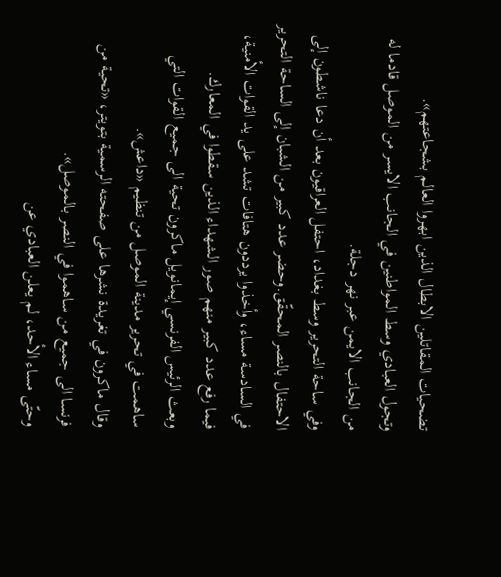تضحيات المقاتلين الابطال الذين ابهروا العالم بشجاعتهم».
وتجول العبادي وسط المواطنين في الجانب الايسر من الموصل قادما له من الجانب الايمن عبر نهر دجلة.
وفي ساحة التحرير وسط بغداد، احتفل العراقيون بعد أن دعا ناشطون إلى الاحتفال بالنصر المحقّق.وحضر عدد كبير من الشبان إلى الساحة التحرير في السادسة مساء، وأخذوا يرددون هتافات تشد على يد القوات الأمنية، فيما رفع عدد كبير منهم صور الشهداء الذين سقطوا في المعارك.
وبعث الرئيس الفرنسي إيمانويل ماكرون تحية الى جميع القوات التي ساهمت في تحرير مدينة الموصل من تنظيم «داعش».
وقال ماكرون في تغريدة نشرها على صفحته الرسمية بتويتر، «تحية من فرنسا الى جميع من ساهموا في النصر بالموصل».
وحتّى مساء الأحد، لم يعلن العبادي عن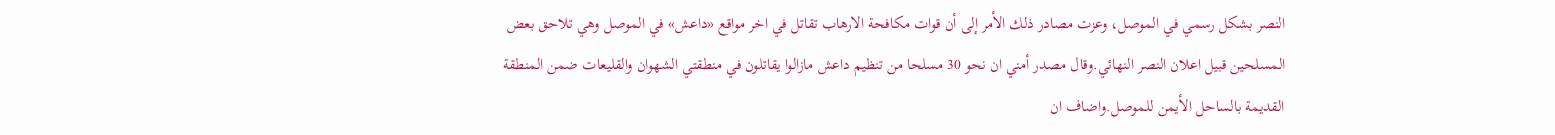النصر بشكل رسمي في الموصل، وعزت مصادر ذلك الأمر إلى أن قوات مكافحة الارهاب تقاتل في اخر مواقع «داعش» في الموصل وهي تلاحق بعض المسلحين قبيل اعلان النصر النهائي.وقال مصدر أمني ان نحو 30 مسلحا من تنظيم داعش مازالوا يقاتلون في منطقتي الشهوان والقليعات ضمن المنطقة القديمة بالساحل الأيمن للموصل.واضاف ان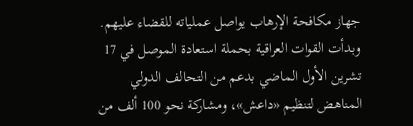جهاز مكافحة الإرهاب يواصل عملياته للقضاء عليهم.
وبدأت القوات العراقية بحملة استعادة الموصل في 17 تشرين الأول الماضي بدعم من التحالف الدولي المناهض لتنظيم «داعش»، ومشاركة نحو 100 ألف من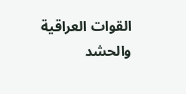القوات العراقية والحشد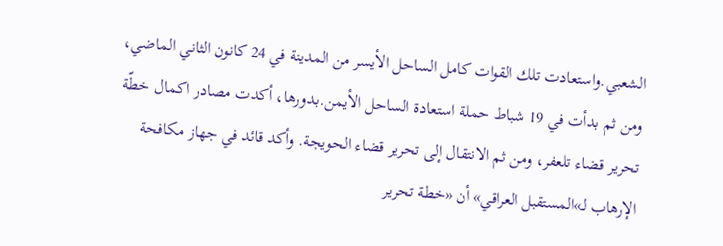الشعبي.واستعادت تلك القوات كامل الساحل الأيسر من المدينة في 24 كانون الثاني الماضي، ومن ثم بدأت في 19 شباط حملة استعادة الساحل الأيمن.بدورها، أكدت مصادر اكمال خطّة تحرير قضاء تلعفر، ومن ثم الانتقال إلى تحرير قضاء الحويجة. وأكد قائد في جهاز مكافحة الإرهاب لـ»المستقبل العراقي» أن «خطة تحرير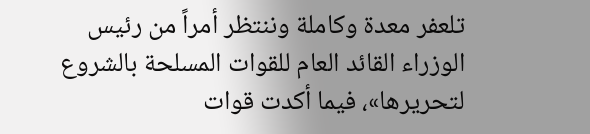تلعفر معدة وكاملة وننتظر أمراً من رئيس الوزراء القائد العام للقوات المسلحة بالشروع لتحريرها»، فيما أكدت قوات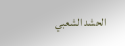الحشد الشعبي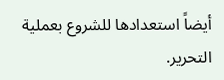أيضاً استعدادها للشروع بعملية التحرير.